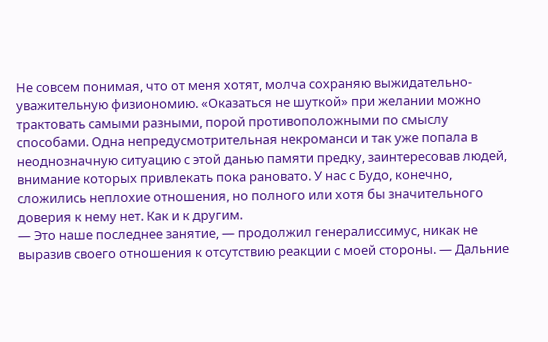Не совсем понимая, что от меня хотят, молча сохраняю выжидательно-уважительную физиономию. «Оказаться не шуткой» при желании можно трактовать самыми разными, порой противоположными по смыслу способами. Одна непредусмотрительная некроманси и так уже попала в неоднозначную ситуацию с этой данью памяти предку, заинтересовав людей, внимание которых привлекать пока рановато. У нас с Будо, конечно, сложились неплохие отношения, но полного или хотя бы значительного доверия к нему нет. Как и к другим.
— Это наше последнее занятие, — продолжил генералиссимус, никак не выразив своего отношения к отсутствию реакции с моей стороны. — Дальние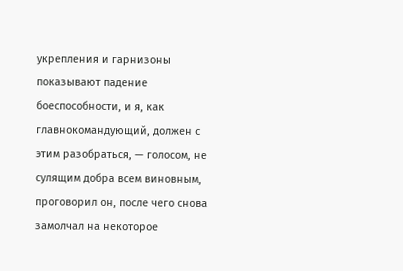укрепления и гарнизоны показывают падение боеспособности, и я, как главнокомандующий, должен с этим разобраться, — голосом, не сулящим добра всем виновным, проговорил он, после чего снова замолчал на некоторое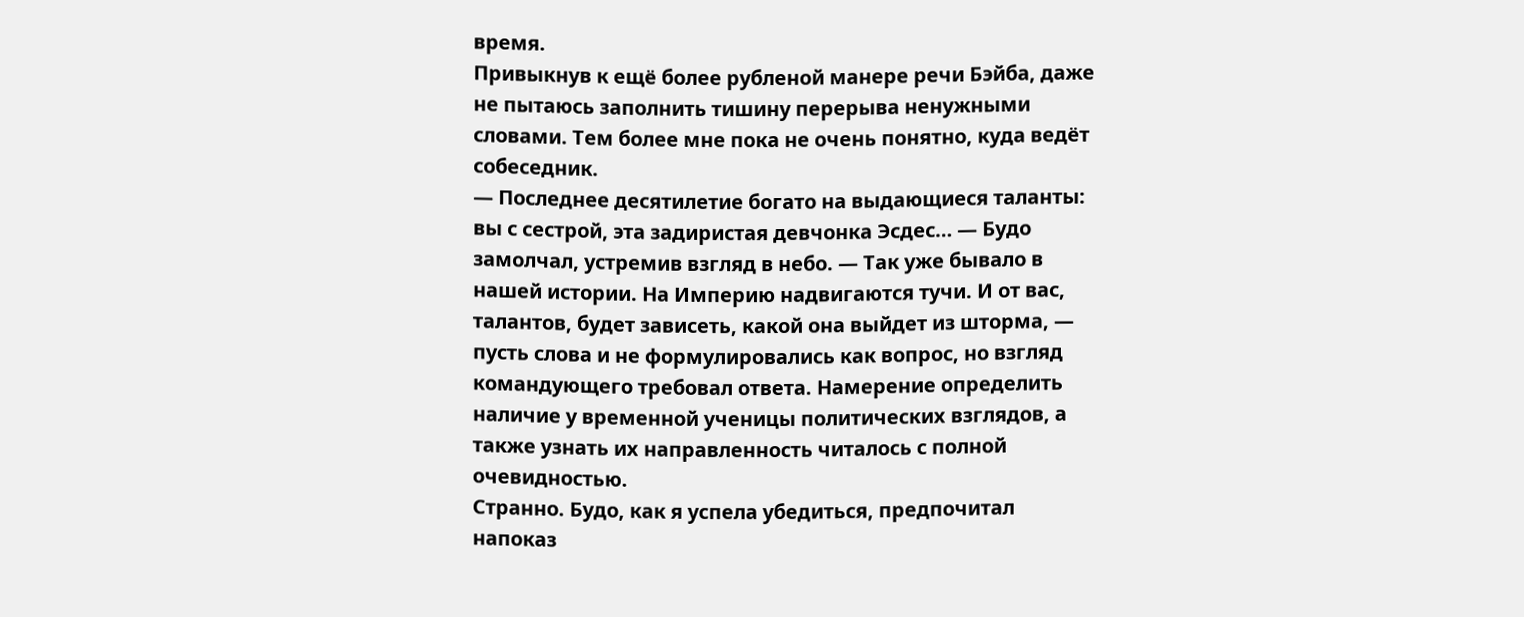время.
Привыкнув к ещё более рубленой манере речи Бэйба, даже не пытаюсь заполнить тишину перерыва ненужными словами. Тем более мне пока не очень понятно, куда ведёт собеседник.
— Последнее десятилетие богато на выдающиеся таланты: вы с сестрой, эта задиристая девчонка Эсдес… — Будо замолчал, устремив взгляд в небо. — Так уже бывало в нашей истории. На Империю надвигаются тучи. И от вас, талантов, будет зависеть, какой она выйдет из шторма, — пусть слова и не формулировались как вопрос, но взгляд командующего требовал ответа. Намерение определить наличие у временной ученицы политических взглядов, а также узнать их направленность читалось с полной очевидностью.
Странно. Будо, как я успела убедиться, предпочитал напоказ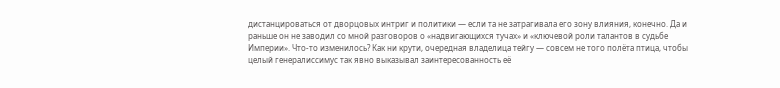дистанцироваться от дворцовых интриг и политики — если та не затрагивала его зону влияния, конечно. Да и раньше он не заводил со мной разговоров о «надвигающихся тучах» и «ключевой роли талантов в судьбе Империи». Что-то изменилось? Как ни крути, очередная владелица тейгу — совсем не того полёта птица, чтобы целый генералиссимус так явно выказывал заинтересованность её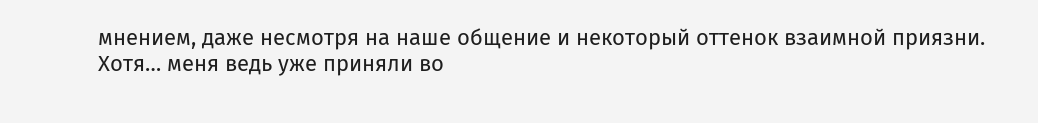мнением, даже несмотря на наше общение и некоторый оттенок взаимной приязни.
Хотя… меня ведь уже приняли во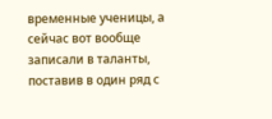временные ученицы, а сейчас вот вообще записали в таланты, поставив в один ряд с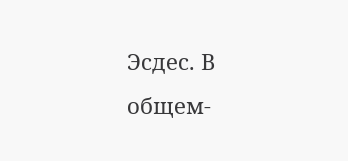Эсдес. В общем-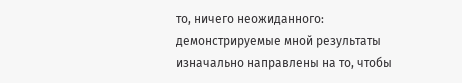то, ничего неожиданного: демонстрируемые мной результаты изначально направлены на то, чтобы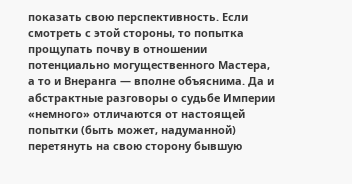показать свою перспективность. Если смотреть с этой стороны, то попытка прощупать почву в отношении потенциально могущественного Мастера, а то и Внеранга — вполне объяснима. Да и абстрактные разговоры о судьбе Империи «немного» отличаются от настоящей попытки (быть может, надуманной) перетянуть на свою сторону бывшую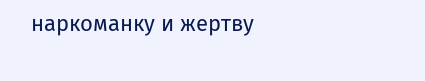наркоманку и жертву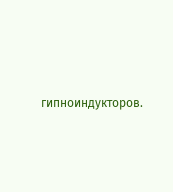гипноиндукторов.